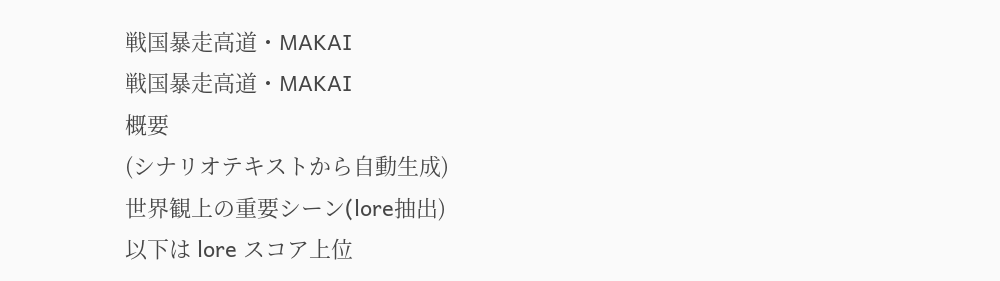戦国暴走高道・MAKAI
戦国暴走高道・MAKAI
概要
(シナリオテキストから自動生成)
世界観上の重要シーン(lore抽出)
以下は lore スコア上位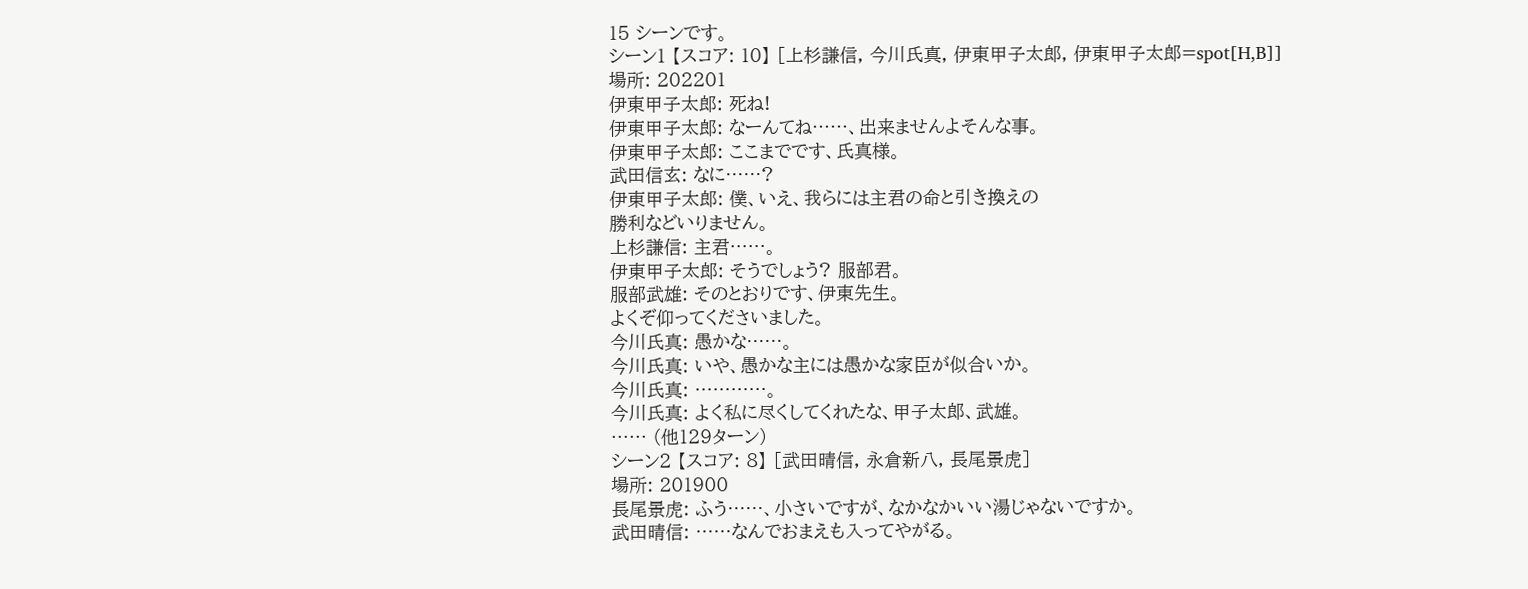15 シーンです。
シーン1 【スコア: 10】 [上杉謙信, 今川氏真, 伊東甲子太郎, 伊東甲子太郎=spot[H,B]]
場所: 202201
伊東甲子太郎: 死ね!
伊東甲子太郎: なーんてね……、出来ませんよそんな事。
伊東甲子太郎: ここまでです、氏真様。
武田信玄: なに……?
伊東甲子太郎: 僕、いえ、我らには主君の命と引き換えの
勝利などいりません。
上杉謙信: 主君……。
伊東甲子太郎: そうでしょう? 服部君。
服部武雄: そのとおりです、伊東先生。
よくぞ仰ってくださいました。
今川氏真: 愚かな……。
今川氏真: いや、愚かな主には愚かな家臣が似合いか。
今川氏真: …………。
今川氏真: よく私に尽くしてくれたな、甲子太郎、武雄。
…… (他129ターン)
シーン2 【スコア: 8】 [武田晴信, 永倉新八, 長尾景虎]
場所: 201900
長尾景虎: ふう……、小さいですが、なかなかいい湯じゃないですか。
武田晴信: ……なんでおまえも入ってやがる。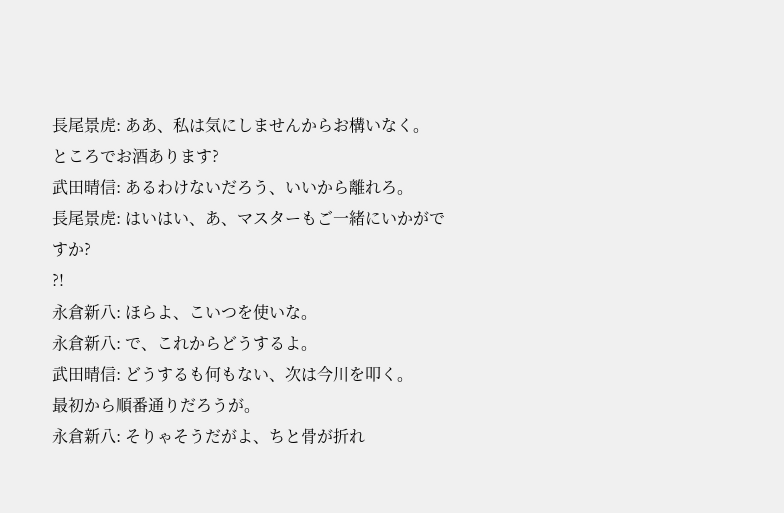長尾景虎: ああ、私は気にしませんからお構いなく。
ところでお酒あります?
武田晴信: あるわけないだろう、いいから離れろ。
長尾景虎: はいはい、あ、マスターもご一緒にいかがですか?
?!
永倉新八: ほらよ、こいつを使いな。
永倉新八: で、これからどうするよ。
武田晴信: どうするも何もない、次は今川を叩く。
最初から順番通りだろうが。
永倉新八: そりゃそうだがよ、ちと骨が折れ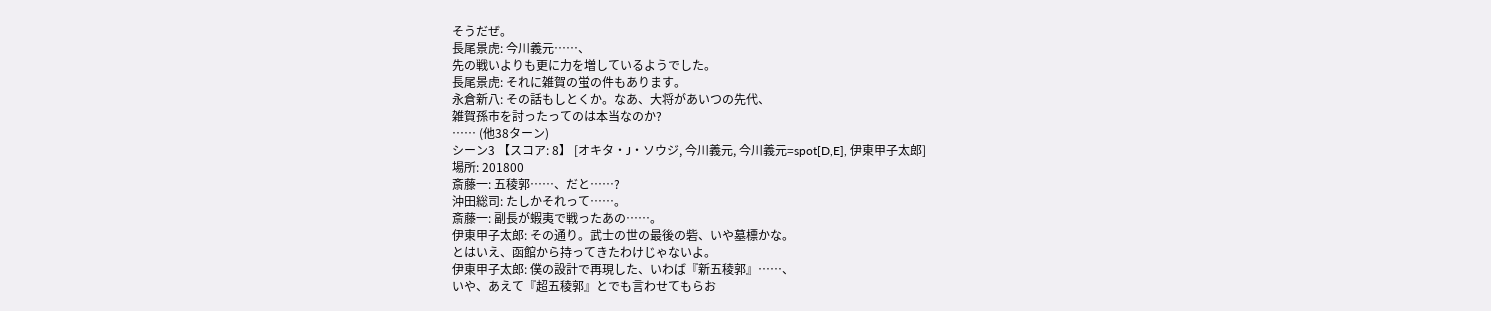そうだぜ。
長尾景虎: 今川義元……、
先の戦いよりも更に力を増しているようでした。
長尾景虎: それに雑賀の蛍の件もあります。
永倉新八: その話もしとくか。なあ、大将があいつの先代、
雑賀孫市を討ったってのは本当なのか?
…… (他38ターン)
シーン3 【スコア: 8】 [オキタ・J・ソウジ, 今川義元, 今川義元=spot[D,E], 伊東甲子太郎]
場所: 201800
斎藤一: 五稜郭……、だと……?
沖田総司: たしかそれって……。
斎藤一: 副長が蝦夷で戦ったあの……。
伊東甲子太郎: その通り。武士の世の最後の砦、いや墓標かな。
とはいえ、函館から持ってきたわけじゃないよ。
伊東甲子太郎: 僕の設計で再現した、いわば『新五稜郭』……、
いや、あえて『超五稜郭』とでも言わせてもらお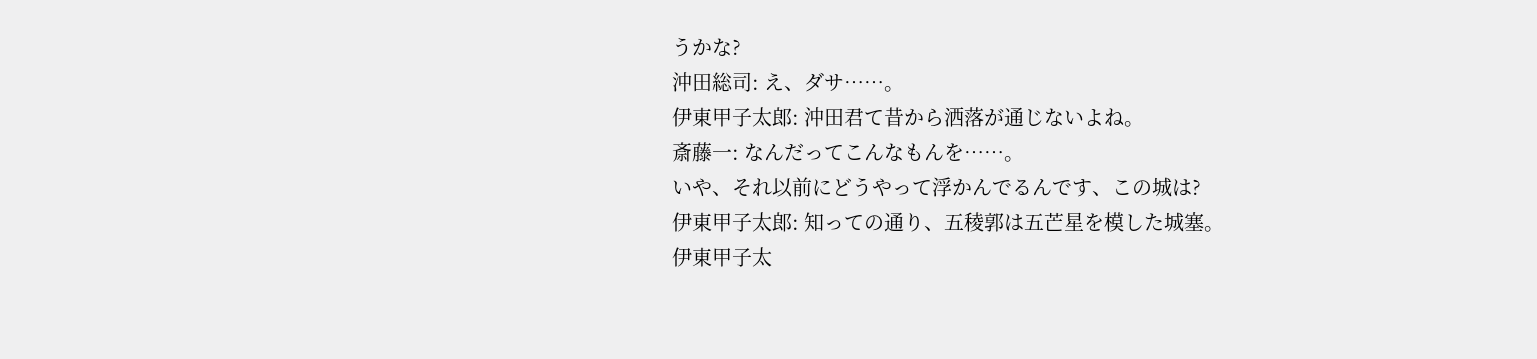うかな?
沖田総司: え、ダサ……。
伊東甲子太郎: 沖田君て昔から洒落が通じないよね。
斎藤一: なんだってこんなもんを……。
いや、それ以前にどうやって浮かんでるんです、この城は?
伊東甲子太郎: 知っての通り、五稜郭は五芒星を模した城塞。
伊東甲子太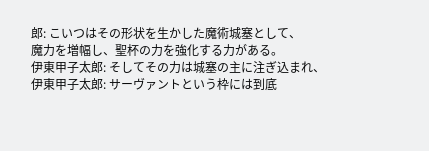郎: こいつはその形状を生かした魔術城塞として、
魔力を増幅し、聖杯の力を強化する力がある。
伊東甲子太郎: そしてその力は城塞の主に注ぎ込まれ、
伊東甲子太郎: サーヴァントという枠には到底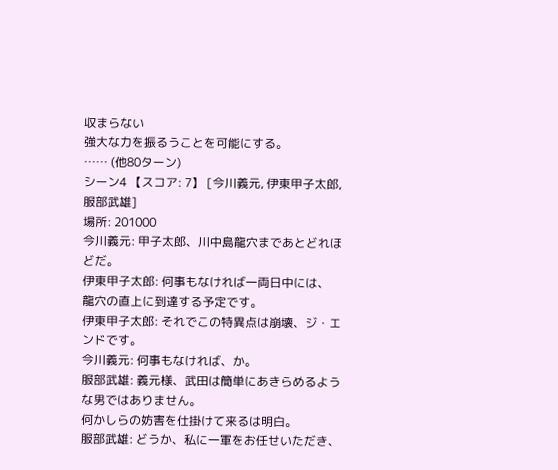収まらない
強大な力を振るうことを可能にする。
…… (他80ターン)
シーン4 【スコア: 7】 [今川義元, 伊東甲子太郎, 服部武雄]
場所: 201000
今川義元: 甲子太郎、川中島龍穴まであとどれほどだ。
伊東甲子太郎: 何事もなければ一両日中には、
龍穴の直上に到達する予定です。
伊東甲子太郎: それでこの特異点は崩壊、ジ・エンドです。
今川義元: 何事もなければ、か。
服部武雄: 義元様、武田は簡単にあきらめるような男ではありません。
何かしらの妨害を仕掛けて来るは明白。
服部武雄: どうか、私に一軍をお任せいただき、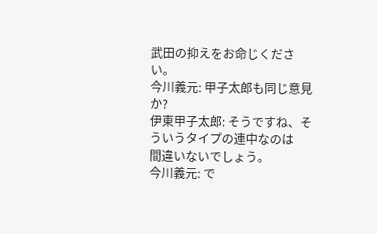武田の抑えをお命じください。
今川義元: 甲子太郎も同じ意見か?
伊東甲子太郎: そうですね、そういうタイプの連中なのは
間違いないでしょう。
今川義元: で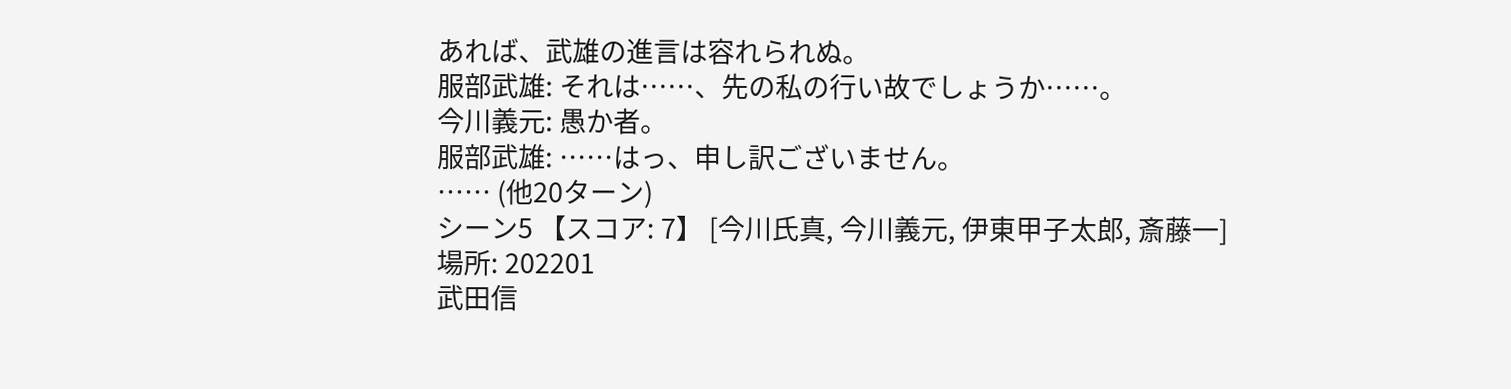あれば、武雄の進言は容れられぬ。
服部武雄: それは……、先の私の行い故でしょうか……。
今川義元: 愚か者。
服部武雄: ……はっ、申し訳ございません。
…… (他20ターン)
シーン5 【スコア: 7】 [今川氏真, 今川義元, 伊東甲子太郎, 斎藤一]
場所: 202201
武田信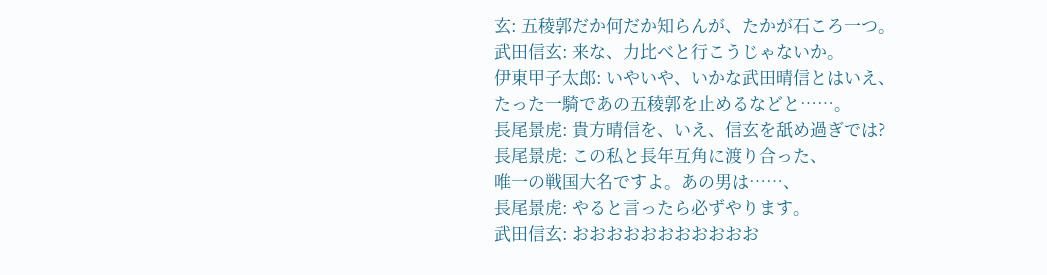玄: 五稜郭だか何だか知らんが、たかが石ころ一つ。
武田信玄: 来な、力比べと行こうじゃないか。
伊東甲子太郎: いやいや、いかな武田晴信とはいえ、
たった一騎であの五稜郭を止めるなどと……。
長尾景虎: 貴方晴信を、いえ、信玄を舐め過ぎでは?
長尾景虎: この私と長年互角に渡り合った、
唯一の戦国大名ですよ。あの男は……、
長尾景虎: やると言ったら必ずやります。
武田信玄: おおおおおおおおおおお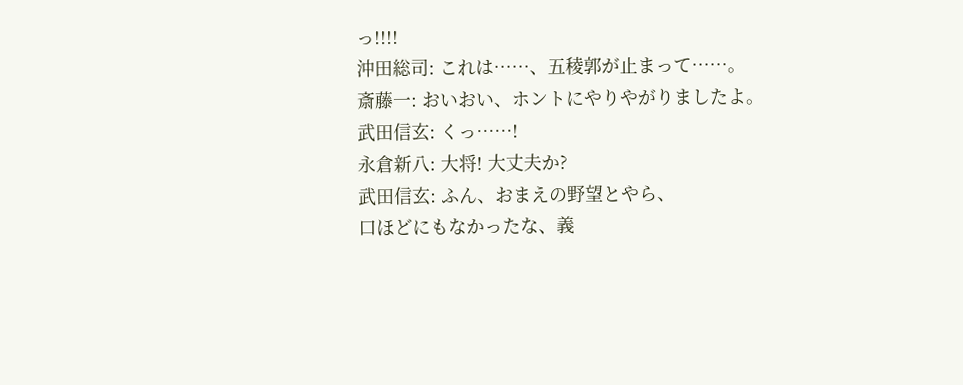っ!!!!
沖田総司: これは……、五稜郭が止まって……。
斎藤一: おいおい、ホントにやりやがりましたよ。
武田信玄: くっ……!
永倉新八: 大将! 大丈夫か?
武田信玄: ふん、おまえの野望とやら、
口ほどにもなかったな、義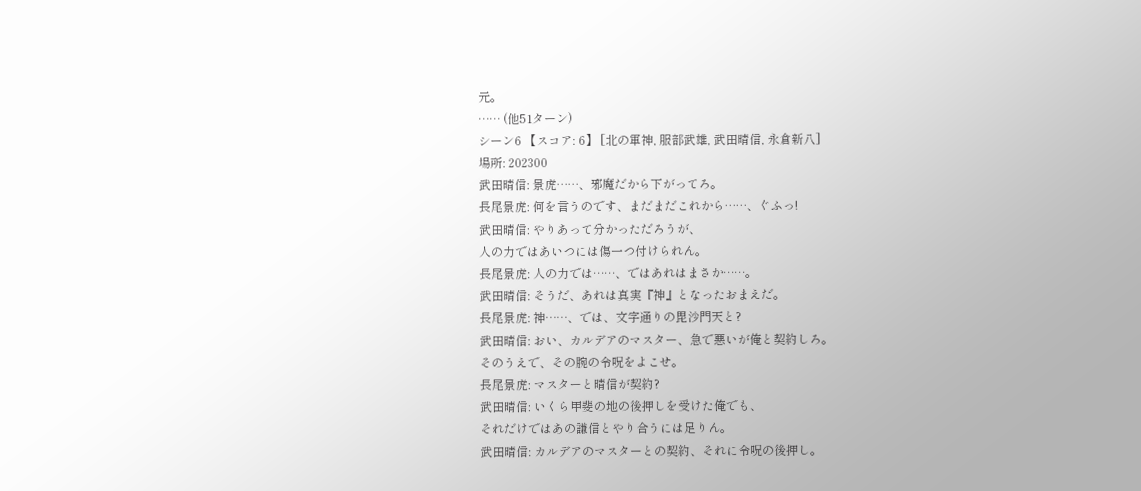元。
…… (他51ターン)
シーン6 【スコア: 6】 [北の軍神, 服部武雄, 武田晴信, 永倉新八]
場所: 202300
武田晴信: 景虎……、邪魔だから下がってろ。
長尾景虎: 何を言うのです、まだまだこれから……、ぐふっ!
武田晴信: やりあって分かっただろうが、
人の力ではあいつには傷一つ付けられん。
長尾景虎: 人の力では……、ではあれはまさか……。
武田晴信: そうだ、あれは真実『神』となったおまえだ。
長尾景虎: 神……、では、文字通りの毘沙門天と?
武田晴信: おい、カルデアのマスター、急で悪いが俺と契約しろ。
そのうえで、その腕の令呪をよこせ。
長尾景虎: マスターと晴信が契約?
武田晴信: いくら甲斐の地の後押しを受けた俺でも、
それだけではあの謙信とやり合うには足りん。
武田晴信: カルデアのマスターとの契約、それに令呪の後押し。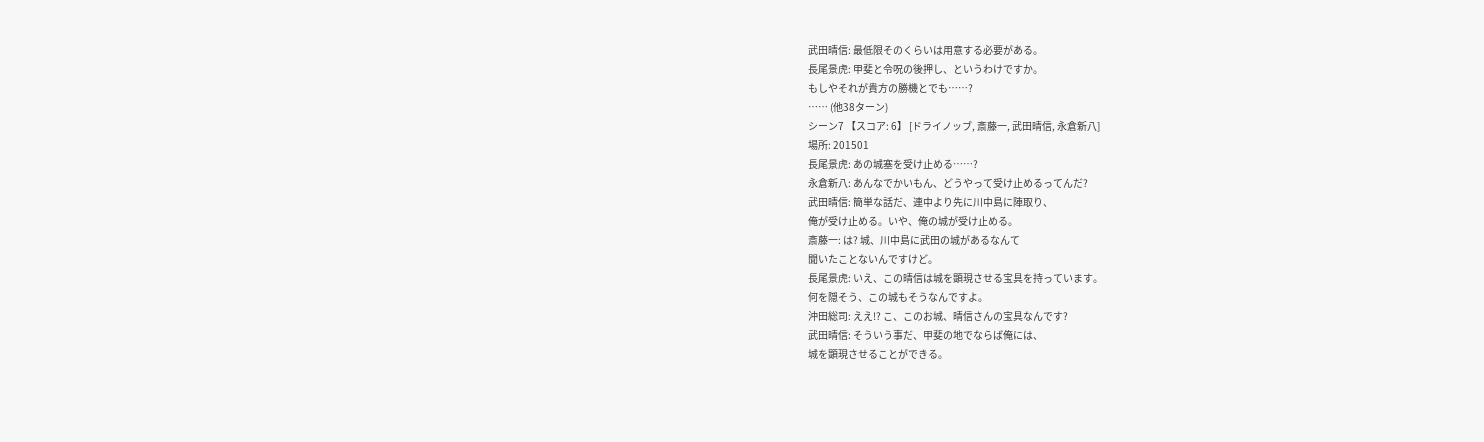武田晴信: 最低限そのくらいは用意する必要がある。
長尾景虎: 甲斐と令呪の後押し、というわけですか。
もしやそれが貴方の勝機とでも……?
…… (他38ターン)
シーン7 【スコア: 6】 [ドライノッブ, 斎藤一, 武田晴信, 永倉新八]
場所: 201501
長尾景虎: あの城塞を受け止める……?
永倉新八: あんなでかいもん、どうやって受け止めるってんだ?
武田晴信: 簡単な話だ、連中より先に川中島に陣取り、
俺が受け止める。いや、俺の城が受け止める。
斎藤一: は? 城、川中島に武田の城があるなんて
聞いたことないんですけど。
長尾景虎: いえ、この晴信は城を顕現させる宝具を持っています。
何を隠そう、この城もそうなんですよ。
沖田総司: ええ!? こ、このお城、晴信さんの宝具なんです?
武田晴信: そういう事だ、甲斐の地でならば俺には、
城を顕現させることができる。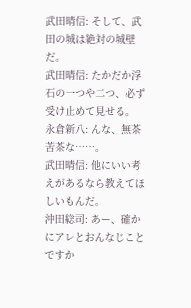武田晴信: そして、武田の城は絶対の城壁だ。
武田晴信: たかだか浮石の一つや二つ、必ず受け止めて見せる。
永倉新八: んな、無茶苦茶な……。
武田晴信: 他にいい考えがあるなら教えてほしいもんだ。
沖田総司: あー、確かにアレとおんなじことですか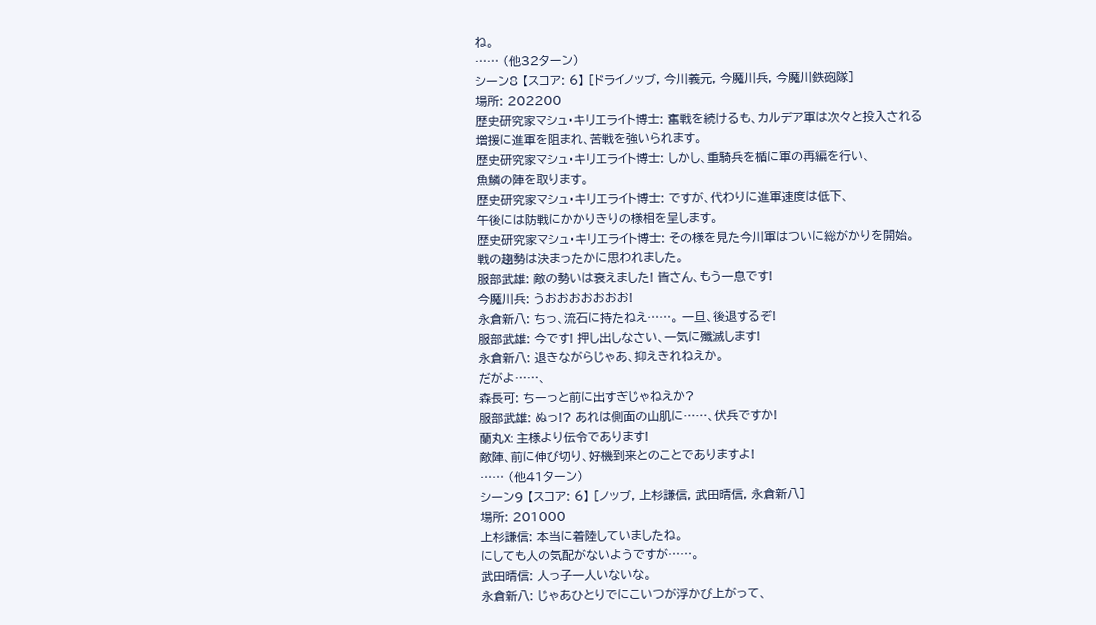ね。
…… (他32ターン)
シーン8 【スコア: 6】 [ドライノッブ, 今川義元, 今魔川兵, 今魔川鉄砲隊]
場所: 202200
歴史研究家マシュ・キリエライト博士: 奮戦を続けるも、カルデア軍は次々と投入される
増援に進軍を阻まれ、苦戦を強いられます。
歴史研究家マシュ・キリエライト博士: しかし、重騎兵を楯に軍の再編を行い、
魚鱗の陣を取ります。
歴史研究家マシュ・キリエライト博士: ですが、代わりに進軍速度は低下、
午後には防戦にかかりきりの様相を呈します。
歴史研究家マシュ・キリエライト博士: その様を見た今川軍はついに総がかりを開始。
戦の趨勢は決まったかに思われました。
服部武雄: 敵の勢いは衰えました! 皆さん、もう一息です!
今魔川兵: うおおおおおおお!
永倉新八: ちっ、流石に持たねえ……。 一旦、後退するぞ!
服部武雄: 今です! 押し出しなさい、一気に殲滅します!
永倉新八: 退きながらじゃあ、抑えきれねえか。
だがよ……、
森長可: ちーっと前に出すぎじゃねえか?
服部武雄: ぬっ!? あれは側面の山肌に……、伏兵ですか!
蘭丸X: 主様より伝令であります!
敵陣、前に伸び切り、好機到来とのことでありますよ!
…… (他41ターン)
シーン9 【スコア: 6】 [ノッブ, 上杉謙信, 武田晴信, 永倉新八]
場所: 201000
上杉謙信: 本当に着陸していましたね。
にしても人の気配がないようですが……。
武田晴信: 人っ子一人いないな。
永倉新八: じゃあひとりでにこいつが浮かび上がって、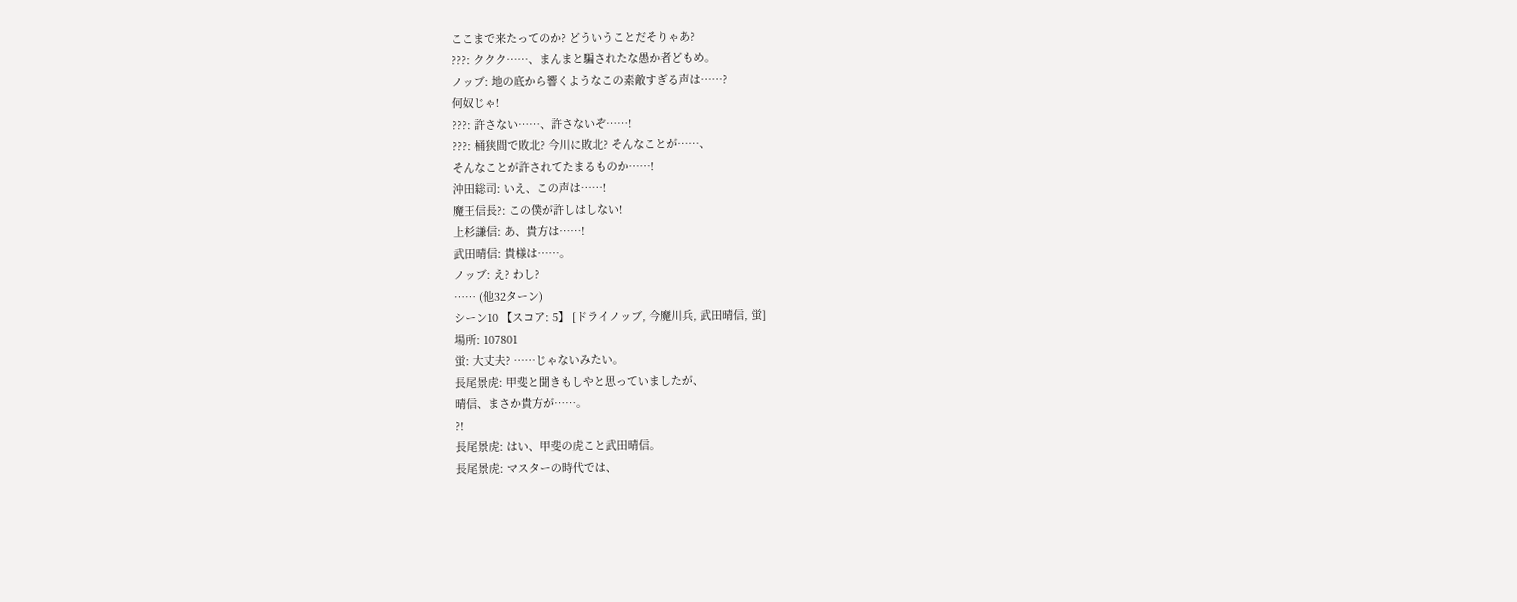ここまで来たってのか? どういうことだそりゃあ?
???: ククク……、まんまと騙されたな愚か者どもめ。
ノッブ: 地の底から響くようなこの素敵すぎる声は……?
何奴じゃ!
???: 許さない……、許さないぞ……!
???: 桶狭間で敗北? 今川に敗北? そんなことが……、
そんなことが許されてたまるものか……!
沖田総司: いえ、この声は……!
魔王信長?: この僕が許しはしない!
上杉謙信: あ、貴方は……!
武田晴信: 貴様は……。
ノッブ: え? わし?
…… (他32ターン)
シーン10 【スコア: 5】 [ドライノッブ, 今魔川兵, 武田晴信, 蛍]
場所: 107801
蛍: 大丈夫? ……じゃないみたい。
長尾景虎: 甲斐と聞きもしやと思っていましたが、
晴信、まさか貴方が……。
?!
長尾景虎: はい、甲斐の虎こと武田晴信。
長尾景虎: マスターの時代では、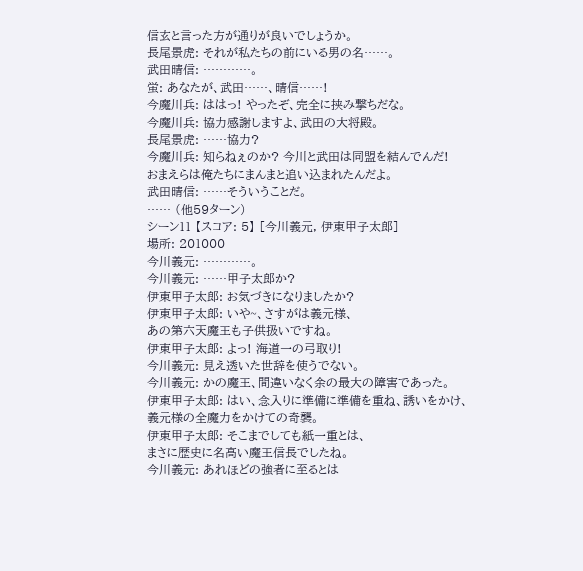信玄と言った方が通りが良いでしょうか。
長尾景虎: それが私たちの前にいる男の名……。
武田晴信: …………。
蛍: あなたが、武田……、晴信……!
今魔川兵: ははっ! やったぞ、完全に挟み撃ちだな。
今魔川兵: 協力感謝しますよ、武田の大将殿。
長尾景虎: ……協力?
今魔川兵: 知らねぇのか? 今川と武田は同盟を結んでんだ!
おまえらは俺たちにまんまと追い込まれたんだよ。
武田晴信: ……そういうことだ。
…… (他59ターン)
シーン11 【スコア: 5】 [今川義元, 伊東甲子太郎]
場所: 201000
今川義元: …………。
今川義元: ……甲子太郎か?
伊東甲子太郎: お気づきになりましたか?
伊東甲子太郎: いや~、さすがは義元様、
あの第六天魔王も子供扱いですね。
伊東甲子太郎: よっ! 海道一の弓取り!
今川義元: 見え透いた世辞を使うでない。
今川義元: かの魔王、間違いなく余の最大の障害であった。
伊東甲子太郎: はい、念入りに準備に準備を重ね、誘いをかけ、
義元様の全魔力をかけての奇襲。
伊東甲子太郎: そこまでしても紙一重とは、
まさに歴史に名高い魔王信長でしたね。
今川義元: あれほどの強者に至るとは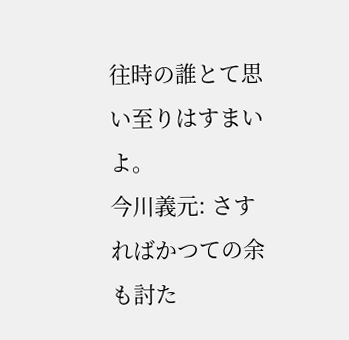往時の誰とて思い至りはすまいよ。
今川義元: さすればかつての余も討た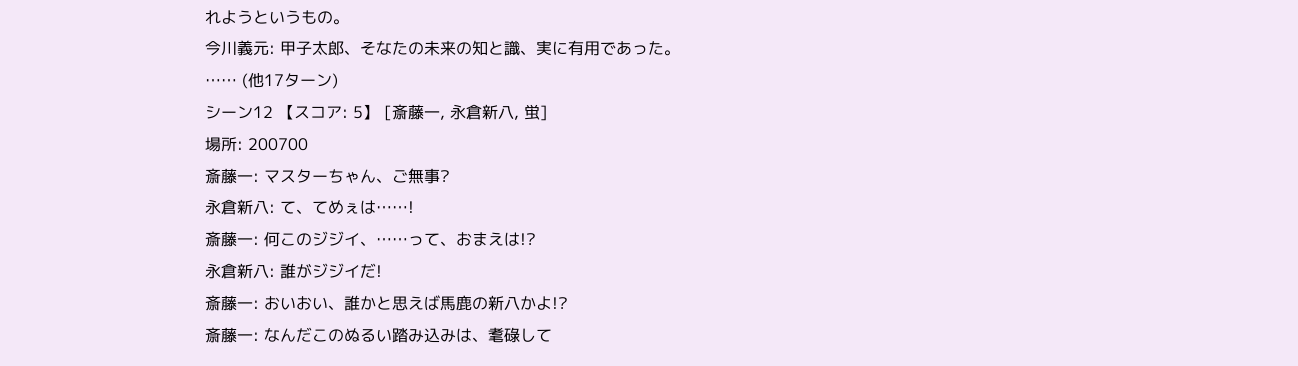れようというもの。
今川義元: 甲子太郎、そなたの未来の知と識、実に有用であった。
…… (他17ターン)
シーン12 【スコア: 5】 [斎藤一, 永倉新八, 蛍]
場所: 200700
斎藤一: マスターちゃん、ご無事?
永倉新八: て、てめぇは……!
斎藤一: 何このジジイ、……って、おまえは!?
永倉新八: 誰がジジイだ!
斎藤一: おいおい、誰かと思えば馬鹿の新八かよ!?
斎藤一: なんだこのぬるい踏み込みは、耄碌して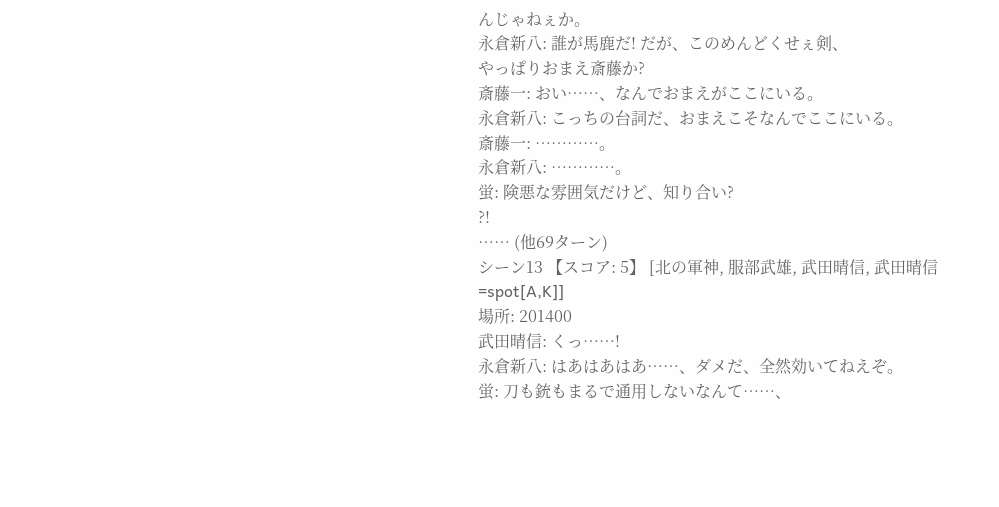んじゃねぇか。
永倉新八: 誰が馬鹿だ! だが、このめんどくせぇ剣、
やっぱりおまえ斎藤か?
斎藤一: おい……、なんでおまえがここにいる。
永倉新八: こっちの台詞だ、おまえこそなんでここにいる。
斎藤一: …………。
永倉新八: …………。
蛍: 険悪な雰囲気だけど、知り合い?
?!
…… (他69ターン)
シーン13 【スコア: 5】 [北の軍神, 服部武雄, 武田晴信, 武田晴信=spot[A,K]]
場所: 201400
武田晴信: くっ……!
永倉新八: はあはあはあ……、ダメだ、全然効いてねえぞ。
蛍: 刀も銃もまるで通用しないなんて……、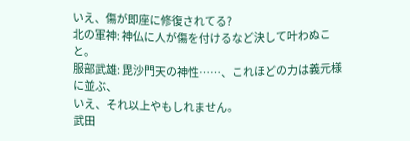いえ、傷が即座に修復されてる?
北の軍神: 神仏に人が傷を付けるなど決して叶わぬこと。
服部武雄: 毘沙門天の神性……、これほどの力は義元様に並ぶ、
いえ、それ以上やもしれません。
武田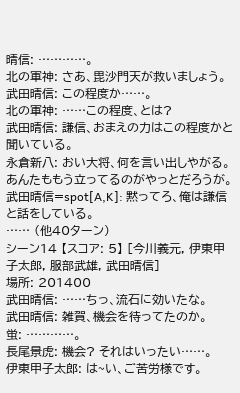晴信: …………。
北の軍神: さあ、毘沙門天が救いましょう。
武田晴信: この程度か……。
北の軍神: ……この程度、とは?
武田晴信: 謙信、おまえの力はこの程度かと聞いている。
永倉新八: おい大将、何を言い出しやがる。
あんたももう立ってるのがやっとだろうが。
武田晴信=spot[A,K]: 黙ってろ、俺は謙信と話をしている。
…… (他40ターン)
シーン14 【スコア: 5】 [今川義元, 伊東甲子太郎, 服部武雄, 武田晴信]
場所: 201400
武田晴信: ……ちっ、流石に効いたな。
武田晴信: 雑賀、機会を待ってたのか。
蛍: …………。
長尾景虎: 機会? それはいったい……。
伊東甲子太郎: は~い、ご苦労様です。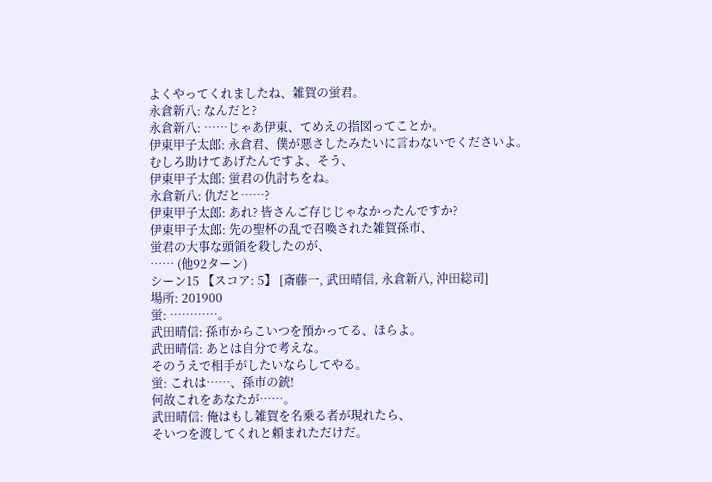よくやってくれましたね、雑賀の蛍君。
永倉新八: なんだと?
永倉新八: ……じゃあ伊東、てめえの指図ってことか。
伊東甲子太郎: 永倉君、僕が悪さしたみたいに言わないでくださいよ。
むしろ助けてあげたんですよ、そう、
伊東甲子太郎: 蛍君の仇討ちをね。
永倉新八: 仇だと……?
伊東甲子太郎: あれ? 皆さんご存じじゃなかったんですか?
伊東甲子太郎: 先の聖杯の乱で召喚された雑賀孫市、
蛍君の大事な頭領を殺したのが、
…… (他92ターン)
シーン15 【スコア: 5】 [斎藤一, 武田晴信, 永倉新八, 沖田総司]
場所: 201900
蛍: …………。
武田晴信: 孫市からこいつを預かってる、ほらよ。
武田晴信: あとは自分で考えな。
そのうえで相手がしたいならしてやる。
蛍: これは……、孫市の銃!
何故これをあなたが……。
武田晴信: 俺はもし雑賀を名乗る者が現れたら、
そいつを渡してくれと頼まれただけだ。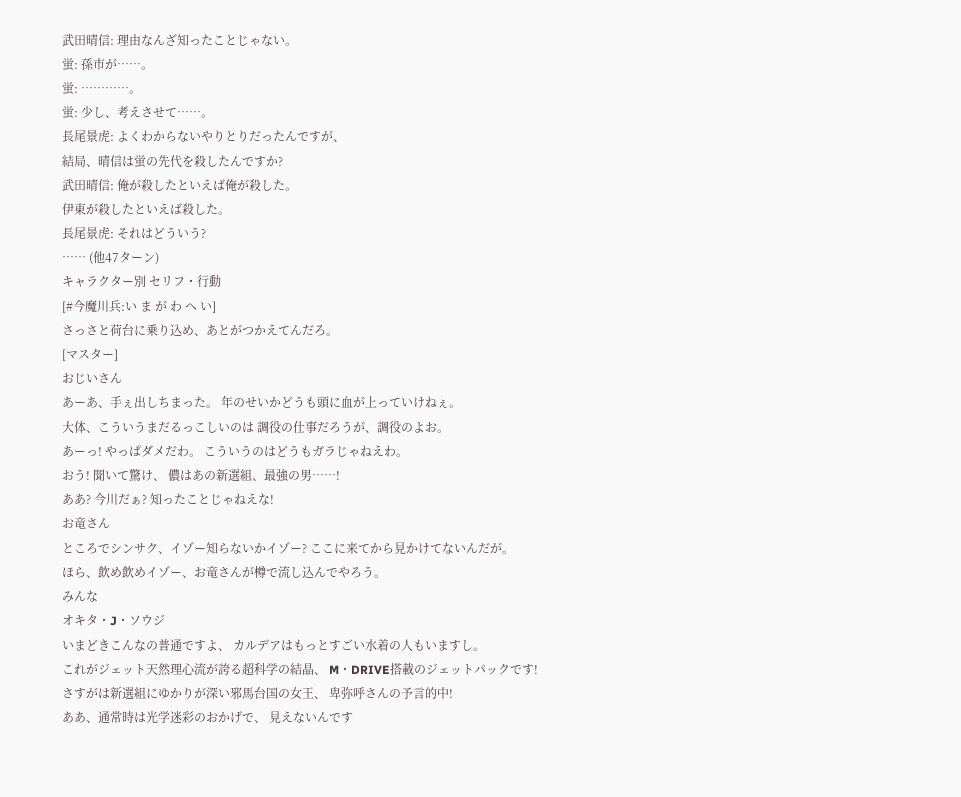武田晴信: 理由なんざ知ったことじゃない。
蛍: 孫市が……。
蛍: …………。
蛍: 少し、考えさせて……。
長尾景虎: よくわからないやりとりだったんですが、
結局、晴信は蛍の先代を殺したんですか?
武田晴信: 俺が殺したといえば俺が殺した。
伊東が殺したといえば殺した。
長尾景虎: それはどういう?
…… (他47ターン)
キャラクター別 セリフ・行動
[#今魔川兵:い ま が わ へ い]
さっさと荷台に乗り込め、あとがつかえてんだろ。
[マスター]
おじいさん
あーあ、手ぇ出しちまった。 年のせいかどうも頭に血が上っていけねぇ。
大体、こういうまだるっこしいのは 調役の仕事だろうが、調役のよお。
あーっ! やっぱダメだわ。 こういうのはどうもガラじゃねえわ。
おう! 聞いて驚け、 儂はあの新選組、最強の男……!
ああ? 今川だぁ? 知ったことじゃねえな!
お竜さん
ところでシンサク、イゾー知らないかイゾー? ここに来てから見かけてないんだが。
ほら、飲め飲めイゾー、お竜さんが樽で流し込んでやろう。
みんな
オキタ・J・ソウジ
いまどきこんなの普通ですよ、 カルデアはもっとすごい水着の人もいますし。
これがジェット天然理心流が誇る超科学の結晶、 M・DRIVE搭載のジェットパックです!
さすがは新選組にゆかりが深い邪馬台国の女王、 卑弥呼さんの予言的中!
ああ、通常時は光学迷彩のおかげで、 見えないんです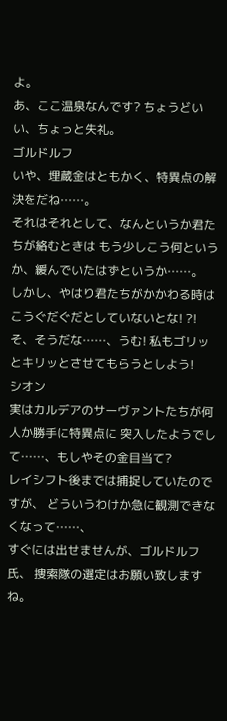よ。
あ、ここ温泉なんです? ちょうどいい、ちょっと失礼。
ゴルドルフ
いや、埋蔵金はともかく、特異点の解決をだね……。
それはそれとして、なんというか君たちが絡むときは もう少しこう何というか、緩んでいたはずというか……。
しかし、やはり君たちがかかわる時は こうぐだぐだとしていないとな! ?!
そ、そうだな……、うむ! 私もゴリッとキリッとさせてもらうとしよう!
シオン
実はカルデアのサーヴァントたちが何人か勝手に特異点に 突入したようでして……、もしやその金目当て?
レイシフト後までは捕捉していたのですが、 どういうわけか急に観測できなくなって……、
すぐには出せませんが、ゴルドルフ氏、 捜索隊の選定はお願い致しますね。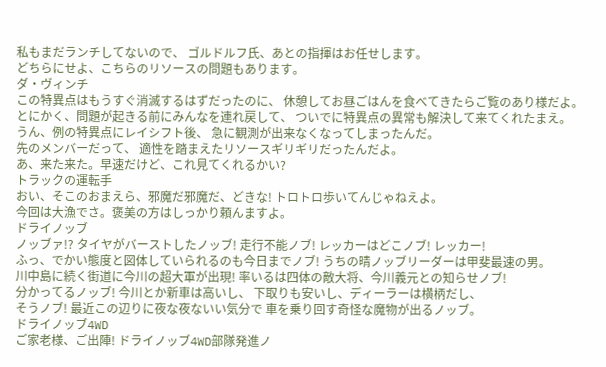私もまだランチしてないので、 ゴルドルフ氏、あとの指揮はお任せします。
どちらにせよ、こちらのリソースの問題もあります。
ダ・ヴィンチ
この特異点はもうすぐ消滅するはずだったのに、 休憩してお昼ごはんを食べてきたらご覧のあり様だよ。
とにかく、問題が起きる前にみんなを連れ戻して、 ついでに特異点の異常も解決して来てくれたまえ。
うん、例の特異点にレイシフト後、 急に観測が出来なくなってしまったんだ。
先のメンバーだって、 適性を踏まえたリソースギリギリだったんだよ。
あ、来た来た。早速だけど、これ見てくれるかい?
トラックの運転手
おい、そこのおまえら、邪魔だ邪魔だ、どきな! トロトロ歩いてんじゃねえよ。
今回は大漁でさ。褒美の方はしっかり頼んますよ。
ドライノッブ
ノッブァ!? タイヤがバーストしたノッブ! 走行不能ノブ! レッカーはどこノブ! レッカー!
ふっ、でかい態度と図体していられるのも今日までノブ! うちの晴ノッブリーダーは甲斐最速の男。
川中島に続く街道に今川の超大軍が出現! 率いるは四体の敵大将、今川義元との知らせノブ!
分かってるノッブ! 今川とか新車は高いし、 下取りも安いし、ディーラーは横柄だし、
そうノブ! 最近この辺りに夜な夜ないい気分で 車を乗り回す奇怪な魔物が出るノッブ。
ドライノッブ4WD
ご家老様、ご出陣! ドライノッブ4WD部隊発進ノ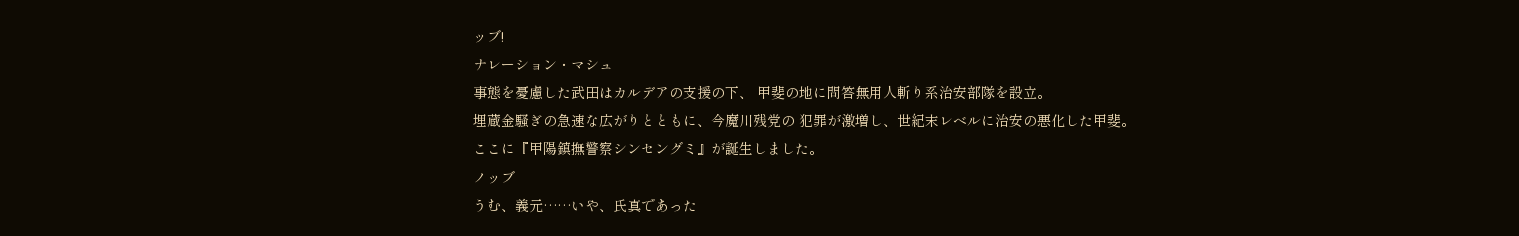ッブ!
ナレーション・マシュ
事態を憂慮した武田はカルデアの支援の下、 甲斐の地に問答無用人斬り系治安部隊を設立。
埋蔵金騒ぎの急速な広がりとともに、今魔川残党の 犯罪が激増し、世紀末レベルに治安の悪化した甲斐。
ここに『甲陽鎮撫警察シンセングミ』が誕生しました。
ノッブ
うむ、義元……いや、氏真であった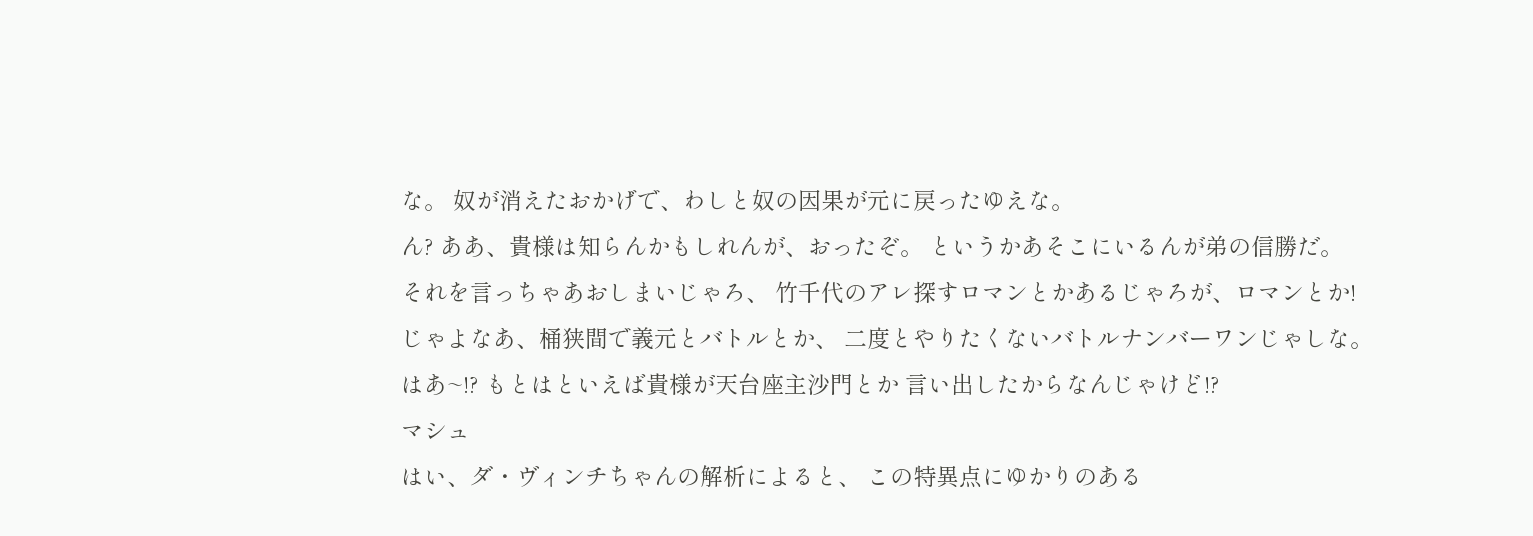な。 奴が消えたおかげで、わしと奴の因果が元に戻ったゆえな。
ん? ああ、貴様は知らんかもしれんが、おったぞ。 というかあそこにいるんが弟の信勝だ。
それを言っちゃあおしまいじゃろ、 竹千代のアレ探すロマンとかあるじゃろが、ロマンとか!
じゃよなあ、桶狭間で義元とバトルとか、 二度とやりたくないバトルナンバーワンじゃしな。
はあ~!? もとはといえば貴様が天台座主沙門とか 言い出したからなんじゃけど!?
マシュ
はい、ダ・ヴィンチちゃんの解析によると、 この特異点にゆかりのある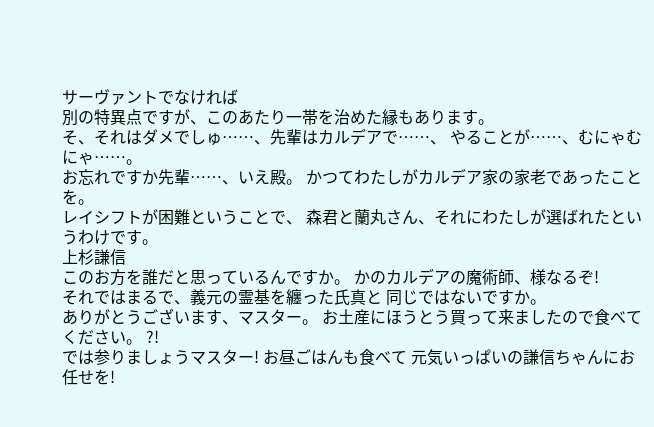サーヴァントでなければ
別の特異点ですが、このあたり一帯を治めた縁もあります。
そ、それはダメでしゅ……、先輩はカルデアで……、 やることが……、むにゃむにゃ……。
お忘れですか先輩……、いえ殿。 かつてわたしがカルデア家の家老であったことを。
レイシフトが困難ということで、 森君と蘭丸さん、それにわたしが選ばれたというわけです。
上杉謙信
このお方を誰だと思っているんですか。 かのカルデアの魔術師、様なるぞ!
それではまるで、義元の霊基を纏った氏真と 同じではないですか。
ありがとうございます、マスター。 お土産にほうとう買って来ましたので食べてください。 ?!
では参りましょうマスター! お昼ごはんも食べて 元気いっぱいの謙信ちゃんにお任せを!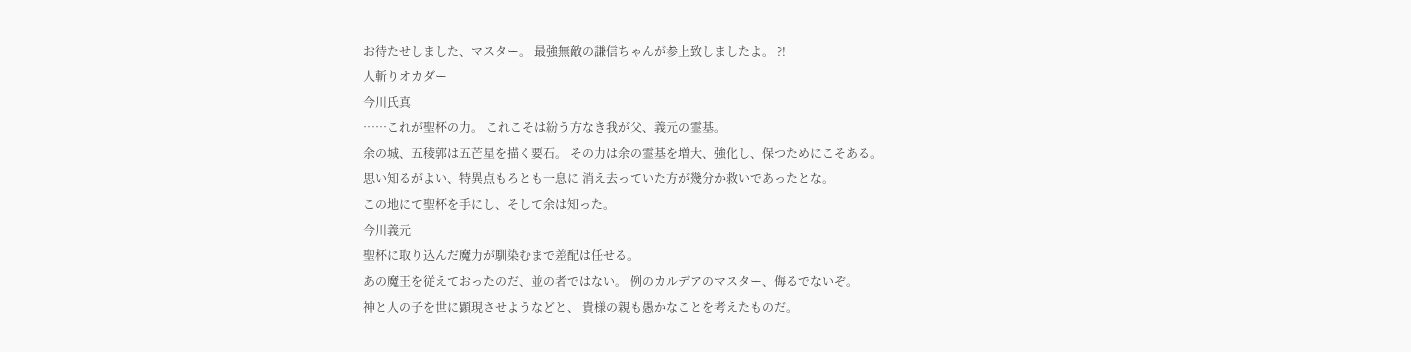お待たせしました、マスター。 最強無敵の謙信ちゃんが参上致しましたよ。 ?!
人斬りオカダー
今川氏真
……これが聖杯の力。 これこそは紛う方なき我が父、義元の霊基。
余の城、五稜郭は五芒星を描く要石。 その力は余の霊基を増大、強化し、保つためにこそある。
思い知るがよい、特異点もろとも一息に 消え去っていた方が幾分か救いであったとな。
この地にて聖杯を手にし、そして余は知った。
今川義元
聖杯に取り込んだ魔力が馴染むまで差配は任せる。
あの魔王を従えておったのだ、並の者ではない。 例のカルデアのマスター、侮るでないぞ。
神と人の子を世に顕現させようなどと、 貴様の親も愚かなことを考えたものだ。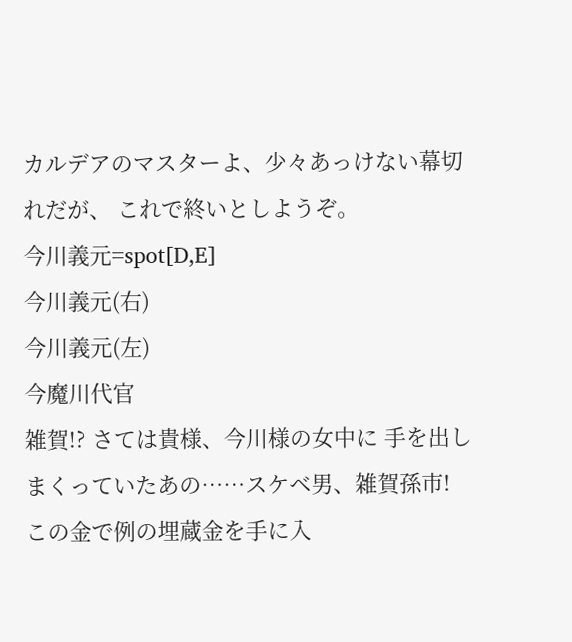カルデアのマスターよ、少々あっけない幕切れだが、 これで終いとしようぞ。
今川義元=spot[D,E]
今川義元(右)
今川義元(左)
今魔川代官
雑賀!? さては貴様、今川様の女中に 手を出しまくっていたあの……スケベ男、雑賀孫市!
この金で例の埋蔵金を手に入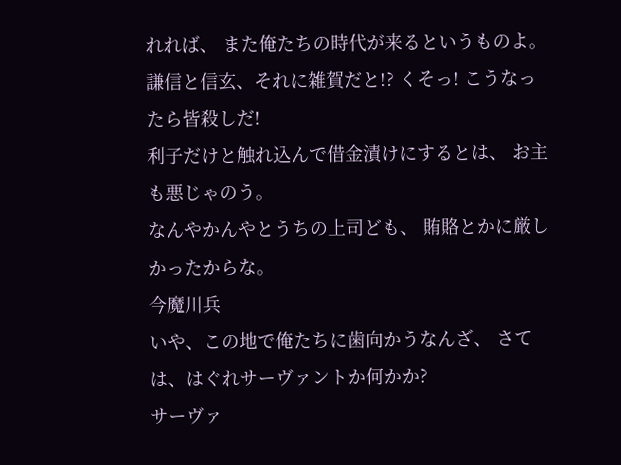れれば、 また俺たちの時代が来るというものよ。
謙信と信玄、それに雑賀だと!? くそっ! こうなったら皆殺しだ!
利子だけと触れ込んで借金漬けにするとは、 お主も悪じゃのう。
なんやかんやとうちの上司ども、 賄賂とかに厳しかったからな。
今魔川兵
いや、この地で俺たちに歯向かうなんざ、 さては、はぐれサーヴァントか何かか?
サーヴァ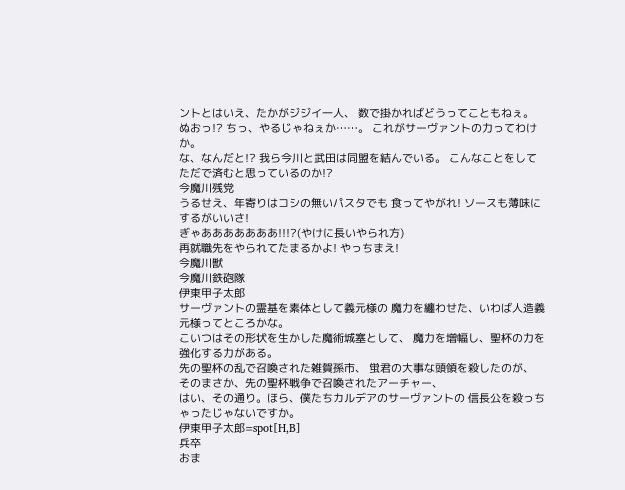ントとはいえ、たかがジジイ一人、 数で掛かればどうってこともねぇ。
ぬおっ!? ちっ、やるじゃねぇか……。 これがサーヴァントの力ってわけか。
な、なんだと!? 我ら今川と武田は同盟を結んでいる。 こんなことをしてただで済むと思っているのか!?
今魔川残党
うるせえ、年寄りはコシの無いパスタでも 食ってやがれ! ソースも薄味にするがいいさ!
ぎゃあああああああ!!!?(やけに長いやられ方)
再就職先をやられてたまるかよ! やっちまえ!
今魔川獣
今魔川鉄砲隊
伊東甲子太郎
サーヴァントの霊基を素体として義元様の 魔力を纏わせた、いわば人造義元様ってところかな。
こいつはその形状を生かした魔術城塞として、 魔力を増幅し、聖杯の力を強化する力がある。
先の聖杯の乱で召喚された雑賀孫市、 蛍君の大事な頭領を殺したのが、
そのまさか、先の聖杯戦争で召喚されたアーチャー、
はい、その通り。ほら、僕たちカルデアのサーヴァントの 信長公を殺っちゃったじゃないですか。
伊東甲子太郎=spot[H,B]
兵卒
おま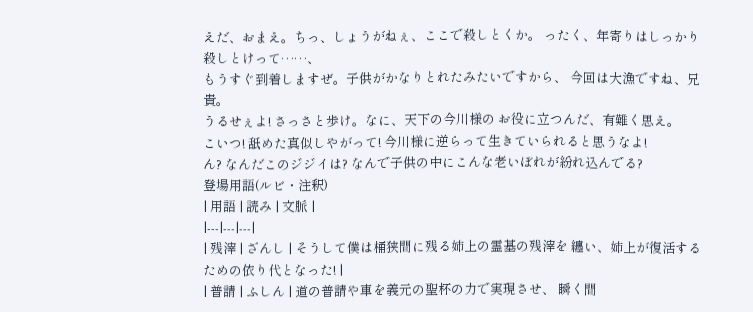えだ、おまえ。ちっ、しょうがねぇ、ここで殺しとくか。 ったく、年寄りはしっかり殺しとけって……、
もうすぐ到着しますぜ。子供がかなりとれたみたいですから、 今回は大漁ですね、兄貴。
うるせぇよ! さっさと歩け。なに、天下の今川様の お役に立つんだ、有難く思え。
こいつ! 舐めた真似しやがって! 今川様に逆らって生きていられると思うなよ!
ん? なんだこのジジイは? なんで子供の中にこんな老いぼれが紛れ込んでる?
登場用語(ルビ・注釈)
| 用語 | 読み | 文脈 |
|---|---|---|
| 残滓 | ざんし | そうして僕は桶狭間に残る姉上の霊基の残滓を 纏い、姉上が復活するための依り代となった! |
| 普請 | ふしん | 道の普請や車を義元の聖杯の力で実現させ、 瞬く間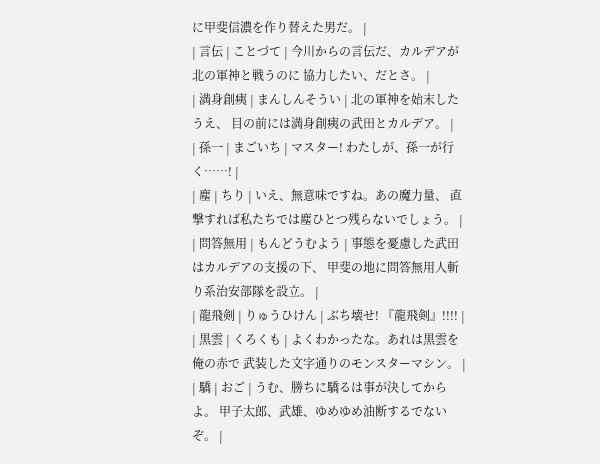に甲斐信濃を作り替えた男だ。 |
| 言伝 | ことづて | 今川からの言伝だ、カルデアが北の軍神と戦うのに 協力したい、だとさ。 |
| 満身創痍 | まんしんそうい | 北の軍神を始末したうえ、 目の前には満身創痍の武田とカルデア。 |
| 孫一 | まごいち | マスター! わたしが、孫一が行く……! |
| 塵 | ちり | いえ、無意味ですね。あの魔力量、 直撃すれば私たちでは塵ひとつ残らないでしょう。 |
| 問答無用 | もんどうむよう | 事態を憂慮した武田はカルデアの支援の下、 甲斐の地に問答無用人斬り系治安部隊を設立。 |
| 龍飛剣 | りゅうひけん | ぶち壊せ! 『龍飛剣』!!!! |
| 黒雲 | くろくも | よくわかったな。あれは黒雲を俺の赤で 武装した文字通りのモンスターマシン。 |
| 驕 | おご | うむ、勝ちに驕るは事が決してからよ。 甲子太郎、武雄、ゆめゆめ油断するでないぞ。 |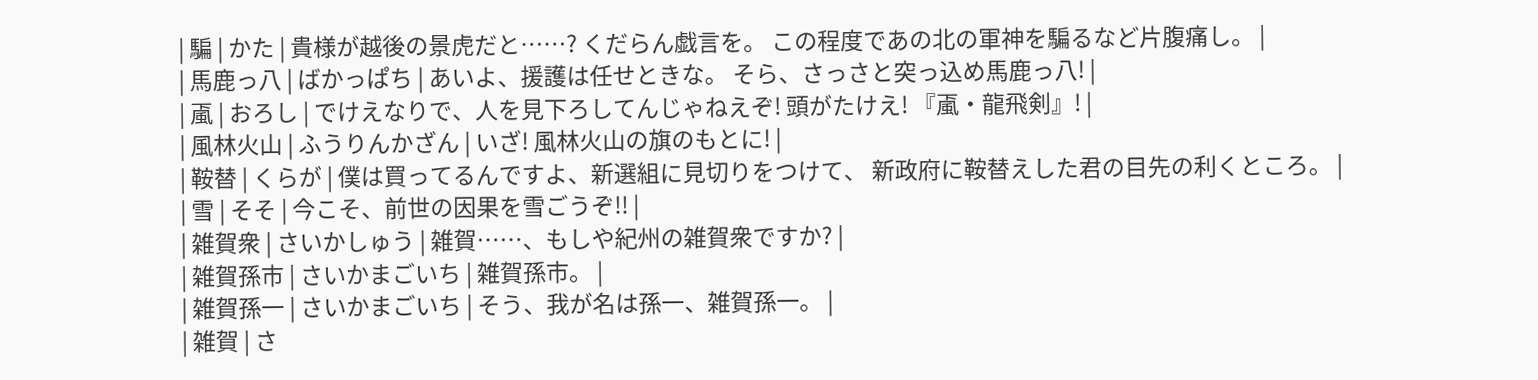| 騙 | かた | 貴様が越後の景虎だと……? くだらん戯言を。 この程度であの北の軍神を騙るなど片腹痛し。 |
| 馬鹿っ八 | ばかっぱち | あいよ、援護は任せときな。 そら、さっさと突っ込め馬鹿っ八! |
| 颪 | おろし | でけえなりで、人を見下ろしてんじゃねえぞ! 頭がたけえ! 『颪・龍飛剣』! |
| 風林火山 | ふうりんかざん | いざ! 風林火山の旗のもとに! |
| 鞍替 | くらが | 僕は買ってるんですよ、新選組に見切りをつけて、 新政府に鞍替えした君の目先の利くところ。 |
| 雪 | そそ | 今こそ、前世の因果を雪ごうぞ!! |
| 雑賀衆 | さいかしゅう | 雑賀……、もしや紀州の雑賀衆ですか? |
| 雑賀孫市 | さいかまごいち | 雑賀孫市。 |
| 雑賀孫一 | さいかまごいち | そう、我が名は孫一、雑賀孫一。 |
| 雑賀 | さ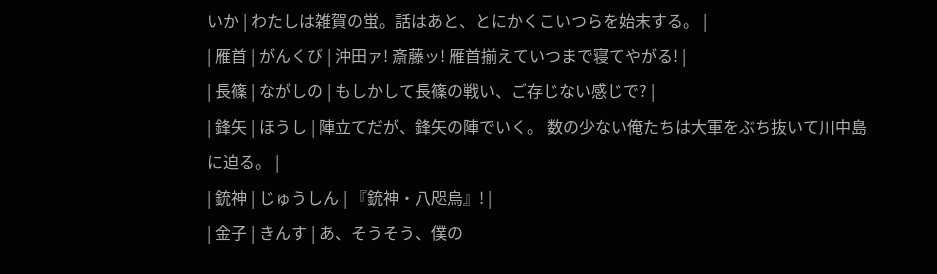いか | わたしは雑賀の蛍。話はあと、とにかくこいつらを始末する。 |
| 雁首 | がんくび | 沖田ァ! 斎藤ッ! 雁首揃えていつまで寝てやがる! |
| 長篠 | ながしの | もしかして長篠の戦い、ご存じない感じで? |
| 鋒矢 | ほうし | 陣立てだが、鋒矢の陣でいく。 数の少ない俺たちは大軍をぶち抜いて川中島に迫る。 |
| 銃神 | じゅうしん | 『銃神・八咫烏』! |
| 金子 | きんす | あ、そうそう、僕の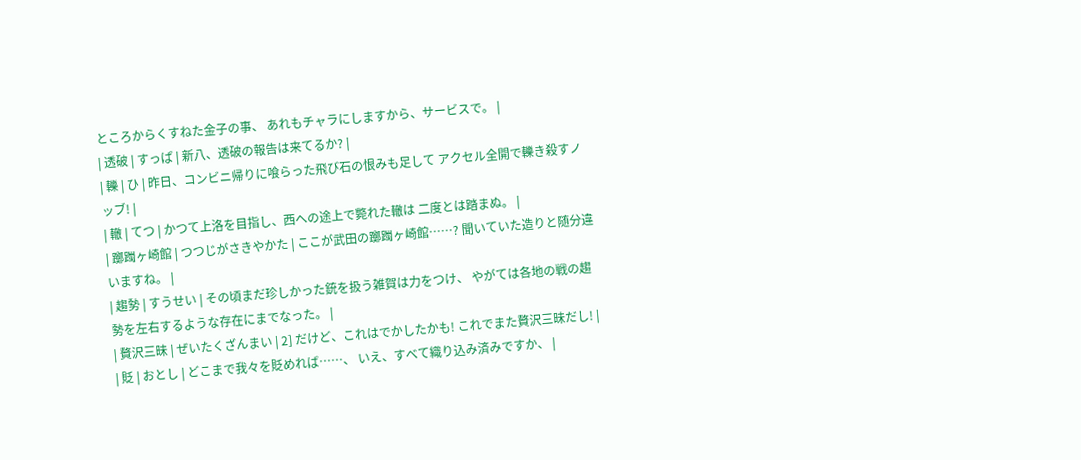ところからくすねた金子の事、 あれもチャラにしますから、サービスで。 |
| 透破 | すっぱ | 新八、透破の報告は来てるか? |
| 轢 | ひ | 昨日、コンビニ帰りに喰らった飛び石の恨みも足して アクセル全開で轢き殺すノッブ! |
| 轍 | てつ | かつて上洛を目指し、西への途上で斃れた轍は 二度とは踏まぬ。 |
| 躑躅ヶ崎館 | つつじがさきやかた | ここが武田の躑躅ヶ崎館……? 聞いていた造りと随分違いますね。 |
| 趨勢 | すうせい | その頃まだ珍しかった銃を扱う雑賀は力をつけ、 やがては各地の戦の趨勢を左右するような存在にまでなった。 |
| 贅沢三昧 | ぜいたくざんまい | 2] だけど、これはでかしたかも! これでまた贅沢三昧だし! |
| 貶 | おとし | どこまで我々を貶めれば……、 いえ、すべて織り込み済みですか、 |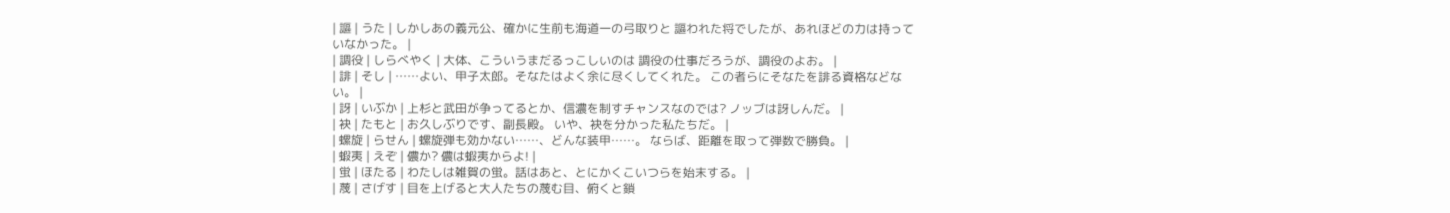| 謳 | うた | しかしあの義元公、確かに生前も海道一の弓取りと 謳われた将でしたが、あれほどの力は持っていなかった。 |
| 調役 | しらべやく | 大体、こういうまだるっこしいのは 調役の仕事だろうが、調役のよお。 |
| 誹 | そし | ……よい、甲子太郎。そなたはよく余に尽くしてくれた。 この者らにそなたを誹る資格などない。 |
| 訝 | いぶか | 上杉と武田が争ってるとか、信濃を制すチャンスなのでは? ノッブは訝しんだ。 |
| 袂 | たもと | お久しぶりです、副長殿。 いや、袂を分かった私たちだ。 |
| 螺旋 | らせん | 螺旋弾も効かない……、どんな装甲……。 ならば、距離を取って弾数で勝負。 |
| 蝦夷 | えぞ | 儂か? 儂は蝦夷からよ! |
| 蛍 | ほたる | わたしは雑賀の蛍。話はあと、とにかくこいつらを始末する。 |
| 蔑 | さげす | 目を上げると大人たちの蔑む目、俯くと鎖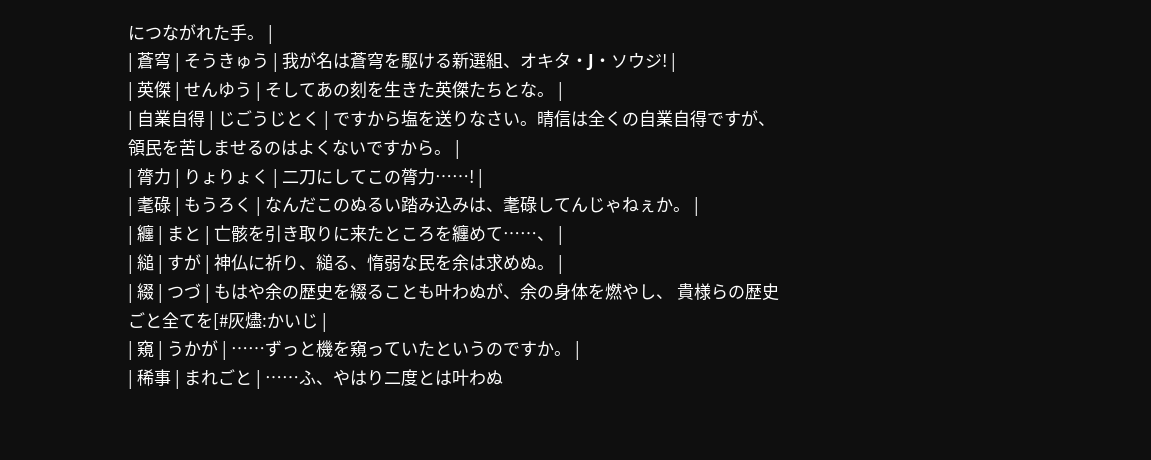につながれた手。 |
| 蒼穹 | そうきゅう | 我が名は蒼穹を駆ける新選組、オキタ・J・ソウジ! |
| 英傑 | せんゆう | そしてあの刻を生きた英傑たちとな。 |
| 自業自得 | じごうじとく | ですから塩を送りなさい。晴信は全くの自業自得ですが、 領民を苦しませるのはよくないですから。 |
| 膂力 | りょりょく | 二刀にしてこの膂力……! |
| 耄碌 | もうろく | なんだこのぬるい踏み込みは、耄碌してんじゃねぇか。 |
| 纏 | まと | 亡骸を引き取りに来たところを纏めて……、 |
| 縋 | すが | 神仏に祈り、縋る、惰弱な民を余は求めぬ。 |
| 綴 | つづ | もはや余の歴史を綴ることも叶わぬが、余の身体を燃やし、 貴様らの歴史ごと全てを[#灰燼:かいじ |
| 窺 | うかが | ……ずっと機を窺っていたというのですか。 |
| 稀事 | まれごと | ……ふ、やはり二度とは叶わぬ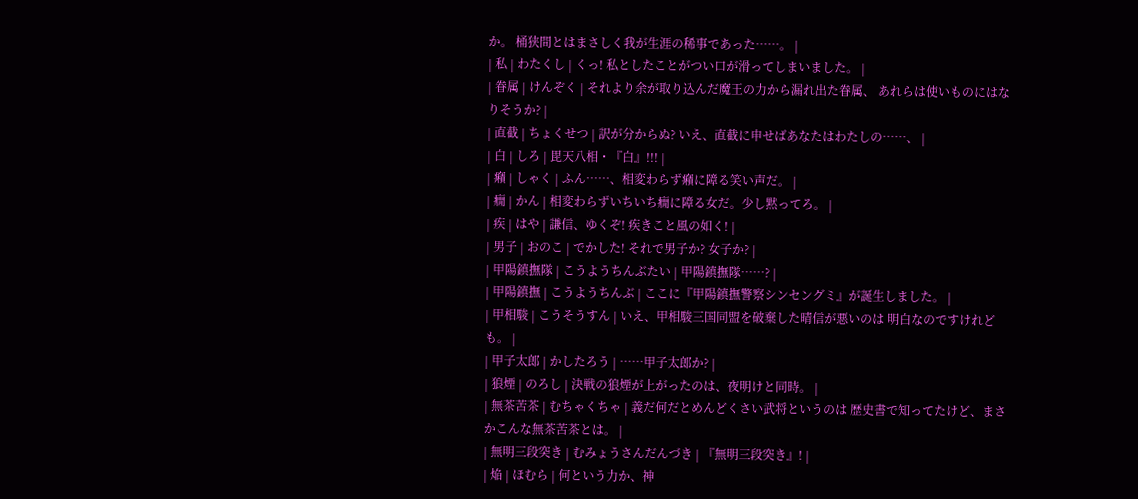か。 桶狭間とはまさしく我が生涯の稀事であった……。 |
| 私 | わたくし | くっ! 私としたことがつい口が滑ってしまいました。 |
| 眷属 | けんぞく | それより余が取り込んだ魔王の力から漏れ出た眷属、 あれらは使いものにはなりそうか? |
| 直截 | ちょくせつ | 訳が分からぬ? いえ、直截に申せばあなたはわたしの……、 |
| 白 | しろ | 毘天八相・『白』!!! |
| 癪 | しゃく | ふん……、相変わらず癪に障る笑い声だ。 |
| 癇 | かん | 相変わらずいちいち癇に障る女だ。少し黙ってろ。 |
| 疾 | はや | 謙信、ゆくぞ! 疾きこと風の如く! |
| 男子 | おのこ | でかした! それで男子か? 女子か? |
| 甲陽鎮撫隊 | こうようちんぶたい | 甲陽鎮撫隊……? |
| 甲陽鎮撫 | こうようちんぶ | ここに『甲陽鎮撫警察シンセングミ』が誕生しました。 |
| 甲相駿 | こうそうすん | いえ、甲相駿三国同盟を破棄した晴信が悪いのは 明白なのですけれども。 |
| 甲子太郎 | かしたろう | ……甲子太郎か? |
| 狼煙 | のろし | 決戦の狼煙が上がったのは、夜明けと同時。 |
| 無茶苦茶 | むちゃくちゃ | 義だ何だとめんどくさい武将というのは 歴史書で知ってたけど、まさかこんな無茶苦茶とは。 |
| 無明三段突き | むみょうさんだんづき | 『無明三段突き』! |
| 焔 | ほむら | 何という力か、神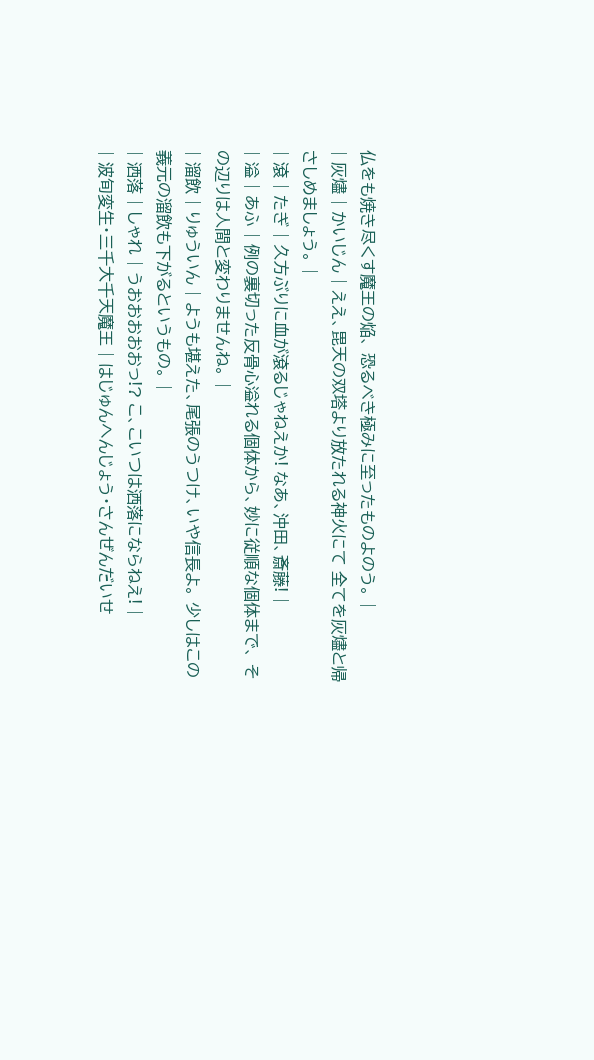仏をも焼き尽くす魔王の焔、 恐るべき極みに至ったものよのう。 |
| 灰燼 | かいじん | ええ、毘天の双塔より放たれる神火にて 全てを灰燼と帰さしめましょう。 |
| 滾 | たぎ | 久方ぶりに血が滾るじゃねえか! なあ、沖田、斎藤! |
| 溢 | あふ | 例の裏切った反骨心溢れる個体から、妙に従順な個体まで、 その辺りは人間と変わりませんね。 |
| 溜飲 | りゅういん | ようも堪えた、尾張のうつけ、いや信長よ。 少しはこの義元の溜飲も下がるというもの。 |
| 洒落 | しゃれ | うおおおおおっ!? こ、こいつは洒落にならねえ! |
| 波旬変生・三千大千天魔王 | はじゅんへんじょう・さんぜんだいせ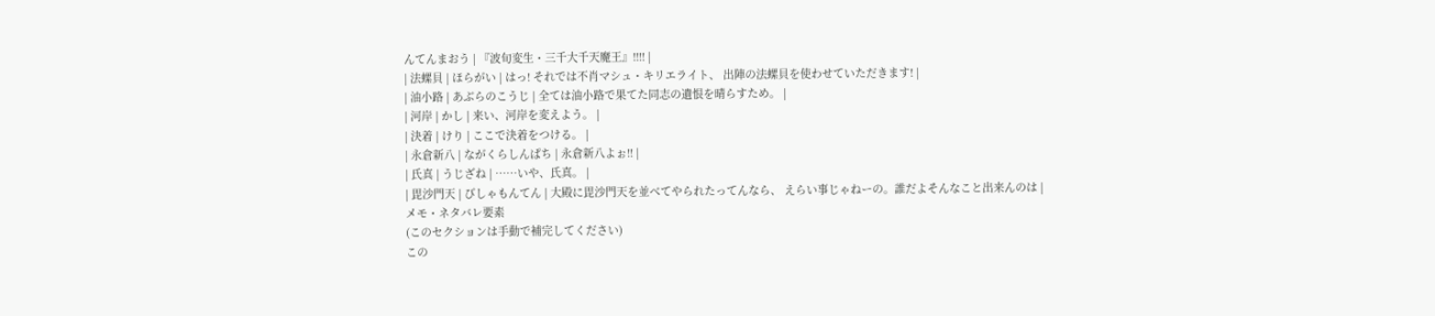んてんまおう | 『波旬変生・三千大千天魔王』!!!! |
| 法螺貝 | ほらがい | はっ! それでは不肖マシュ・キリエライト、 出陣の法螺貝を使わせていただきます! |
| 油小路 | あぶらのこうじ | 全ては油小路で果てた同志の遺恨を晴らすため。 |
| 河岸 | かし | 来い、河岸を変えよう。 |
| 決着 | けり | ここで決着をつける。 |
| 永倉新八 | ながくらしんぱち | 永倉新八よぉ!! |
| 氏真 | うじざね | ……いや、氏真。 |
| 毘沙門天 | びしゃもんてん | 大殿に毘沙門天を並べてやられたってんなら、 えらい事じゃねーの。誰だよそんなこと出来んのは |
メモ・ネタバレ要素
(このセクションは手動で補完してください)
この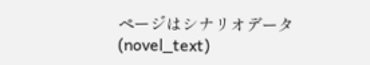ページはシナリオデータ(novel_text)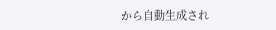から自動生成され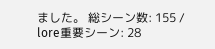ました。 総シーン数: 155 / lore重要シーン: 28